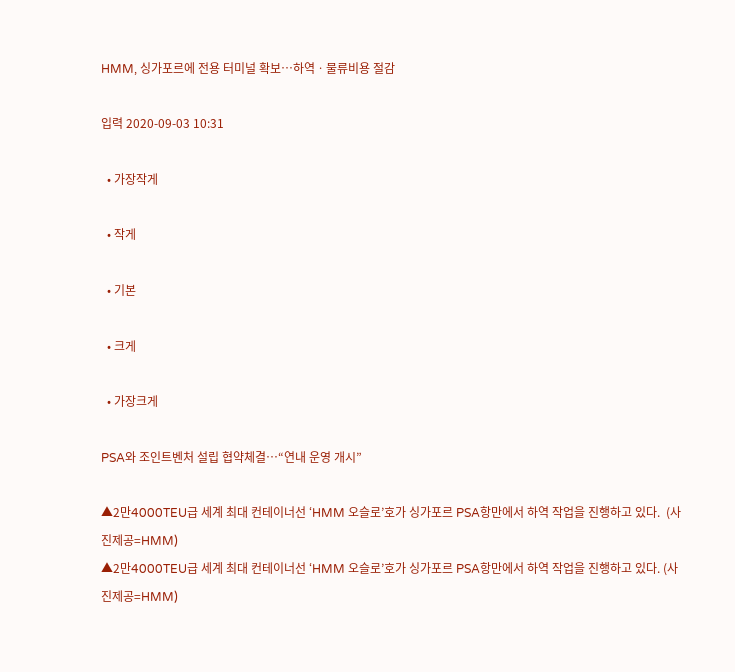HMM, 싱가포르에 전용 터미널 확보…하역ㆍ물류비용 절감

입력 2020-09-03 10:31

  • 가장작게

  • 작게

  • 기본

  • 크게

  • 가장크게

PSA와 조인트벤처 설립 협약체결…“연내 운영 개시”

▲2만4000TEU급 세계 최대 컨테이너선 ‘HMM 오슬로’호가 싱가포르 PSA항만에서 하역 작업을 진행하고 있다.  (사진제공=HMM)
▲2만4000TEU급 세계 최대 컨테이너선 ‘HMM 오슬로’호가 싱가포르 PSA항만에서 하역 작업을 진행하고 있다. (사진제공=HMM)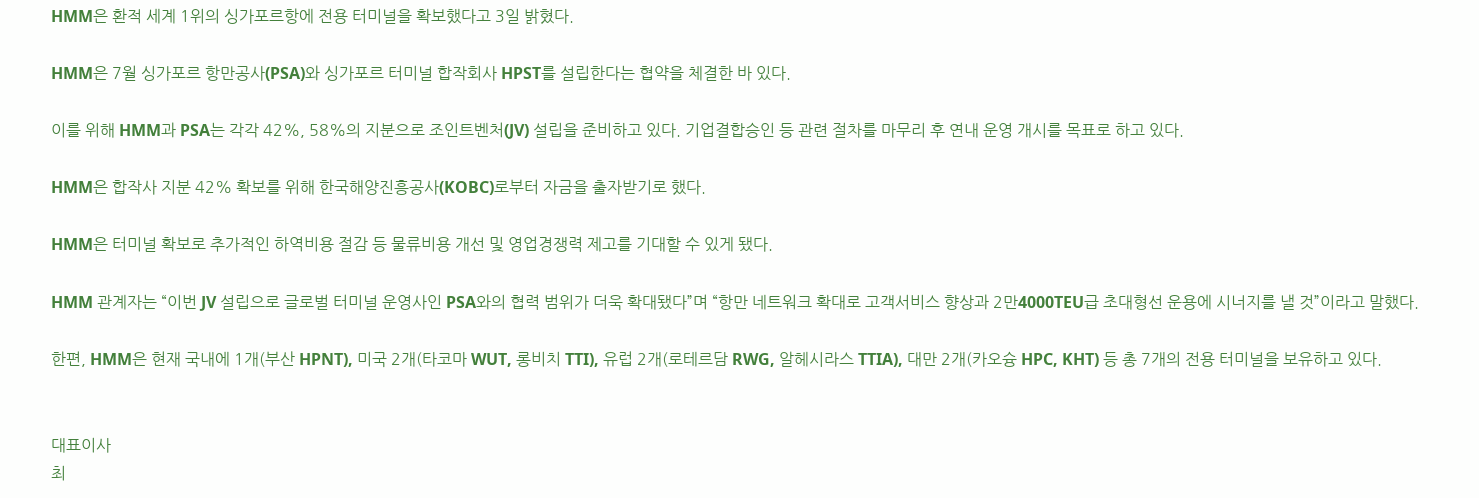HMM은 환적 세계 1위의 싱가포르항에 전용 터미널을 확보했다고 3일 밝혔다.

HMM은 7월 싱가포르 항만공사(PSA)와 싱가포르 터미널 합작회사 HPST를 설립한다는 협약을 체결한 바 있다.

이를 위해 HMM과 PSA는 각각 42%, 58%의 지분으로 조인트벤처(JV) 설립을 준비하고 있다. 기업결합승인 등 관련 절차를 마무리 후 연내 운영 개시를 목표로 하고 있다.

HMM은 합작사 지분 42% 확보를 위해 한국해양진흥공사(KOBC)로부터 자금을 출자받기로 했다.

HMM은 터미널 확보로 추가적인 하역비용 절감 등 물류비용 개선 및 영업경쟁력 제고를 기대할 수 있게 됐다.

HMM 관계자는 “이번 JV 설립으로 글로벌 터미널 운영사인 PSA와의 협력 범위가 더욱 확대됐다”며 “항만 네트워크 확대로 고객서비스 향상과 2만4000TEU급 초대형선 운용에 시너지를 낼 것”이라고 말했다.

한편, HMM은 현재 국내에 1개(부산 HPNT), 미국 2개(타코마 WUT, 롱비치 TTI), 유럽 2개(로테르담 RWG, 알헤시라스 TTIA), 대만 2개(카오슝 HPC, KHT) 등 총 7개의 전용 터미널을 보유하고 있다.


대표이사
최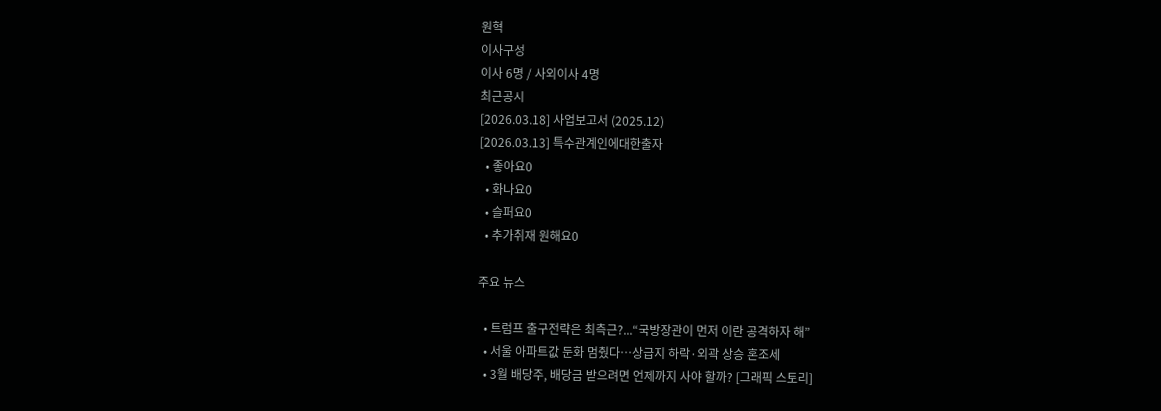원혁
이사구성
이사 6명 / 사외이사 4명
최근공시
[2026.03.18] 사업보고서 (2025.12)
[2026.03.13] 특수관계인에대한출자
  • 좋아요0
  • 화나요0
  • 슬퍼요0
  • 추가취재 원해요0

주요 뉴스

  • 트럼프 출구전략은 최측근?...“국방장관이 먼저 이란 공격하자 해”
  • 서울 아파트값 둔화 멈췄다⋯상급지 하락·외곽 상승 혼조세
  • 3월 배당주, 배당금 받으려면 언제까지 사야 할까? [그래픽 스토리]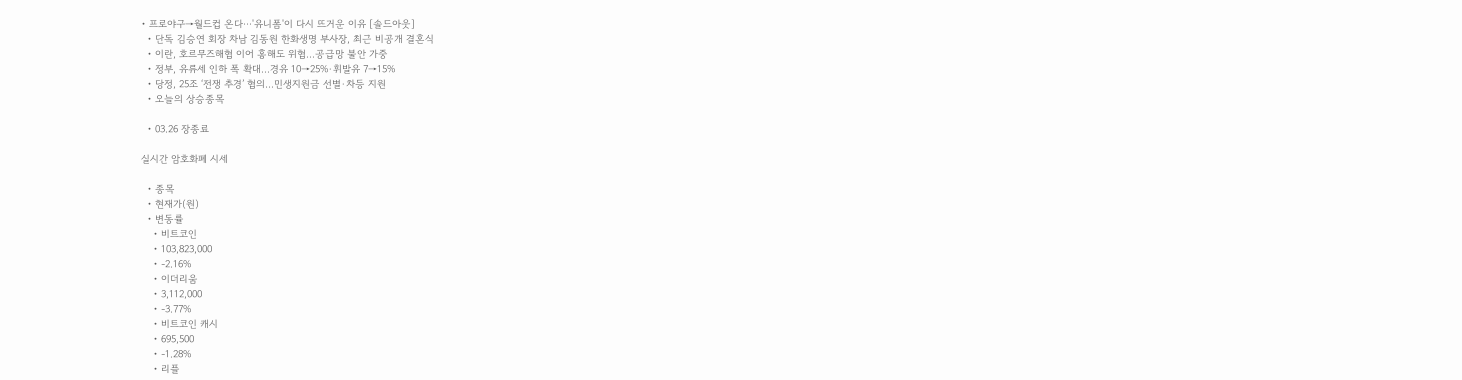• 프로야구→월드컵 온다⋯'유니폼'이 다시 뜨거운 이유 [솔드아웃]
  • 단독 김승연 회장 차남 김동원 한화생명 부사장, 최근 비공개 결혼식
  • 이란, 호르무즈해협 이어 홍해도 위협...공급망 불안 가중
  • 정부, 유류세 인하 폭 확대...경유 10→25%·휘발유 7→15%
  • 당정, 25조 ‘전쟁 추경’ 협의…민생지원금 선별·차등 지원
  • 오늘의 상승종목

  • 03.26 장종료

실시간 암호화폐 시세

  • 종목
  • 현재가(원)
  • 변동률
    • 비트코인
    • 103,823,000
    • -2.16%
    • 이더리움
    • 3,112,000
    • -3.77%
    • 비트코인 캐시
    • 695,500
    • -1.28%
    • 리플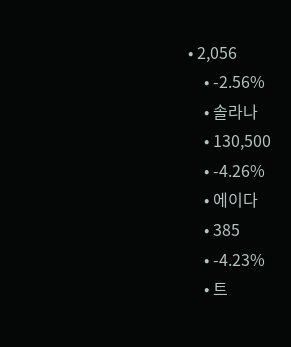• 2,056
    • -2.56%
    • 솔라나
    • 130,500
    • -4.26%
    • 에이다
    • 385
    • -4.23%
    • 트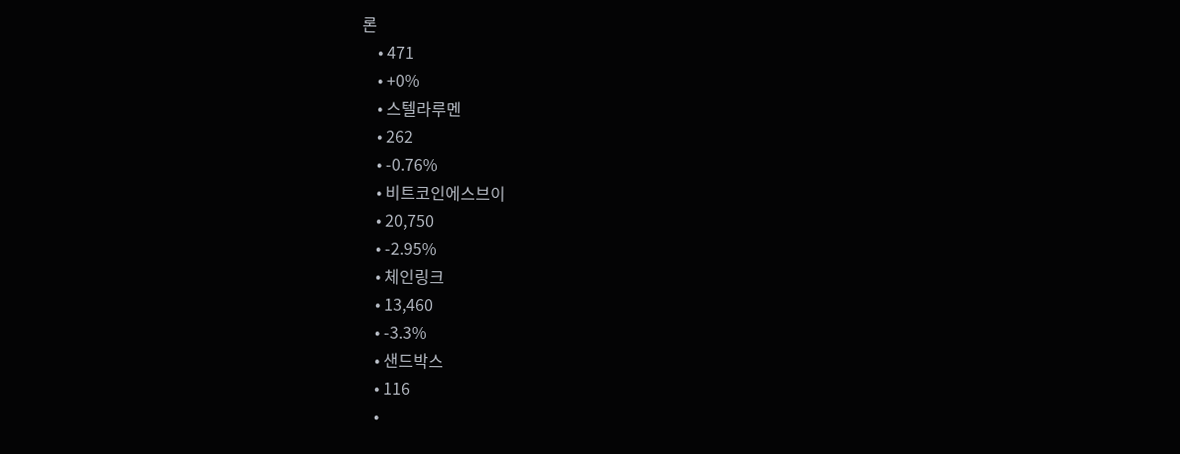론
    • 471
    • +0%
    • 스텔라루멘
    • 262
    • -0.76%
    • 비트코인에스브이
    • 20,750
    • -2.95%
    • 체인링크
    • 13,460
    • -3.3%
    • 샌드박스
    • 116
    •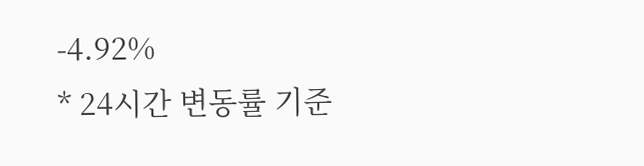-4.92%
* 24시간 변동률 기준